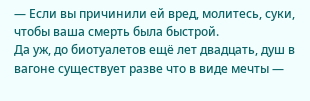— Если вы причинили ей вред, молитесь, суки, чтобы ваша смерть была быстрой.
Да уж, до биотуалетов ещё лет двадцать, душ в вагоне существует разве что в виде мечты —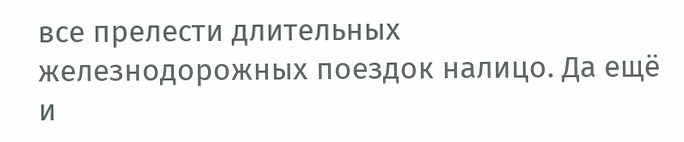все прелести длительных железнодорожных поездок налицо. Да ещё и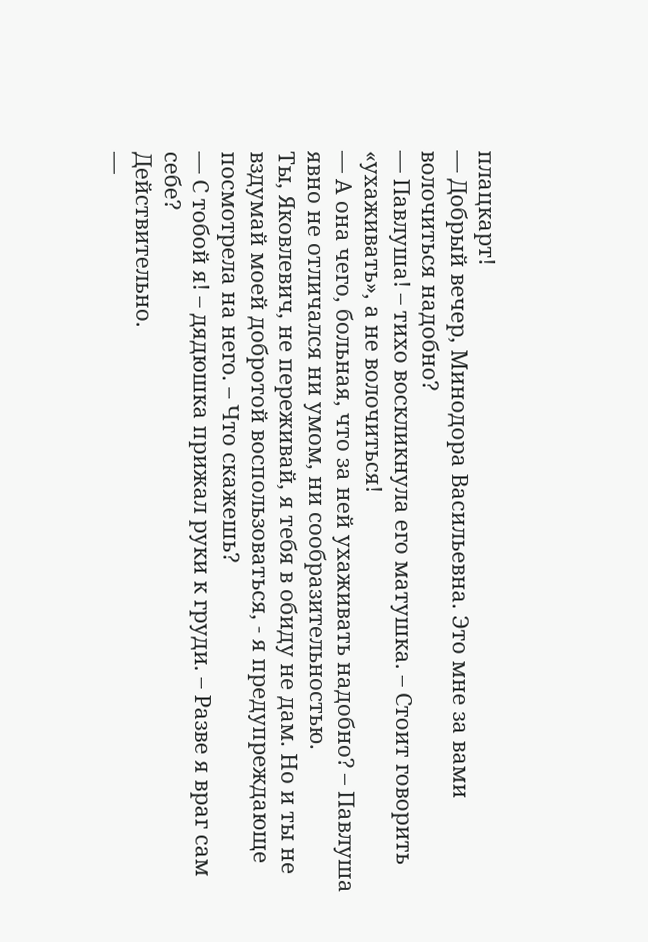плацкарт!
— Добрый вечер, Минодора Васильевна. Это мне за вами волочиться надобно?
— Павлуша! – тихо воскликнула его матушка. – Стоит говорить «ухаживать», а не волочиться!
— А она чего, больная, что за ней ухаживать надобно? – Павлуша явно не отличался ни умом, ни сообразительностью.
Ты, Яковлевич, не переживай, я тебя в обиду не дам. Но и ты не вздумай моей добротой воспользоваться, - я предупреждающе посмотрела на него. – Что скажешь?
— С тобой я! – дядюшка прижал руки к груди. – Разве я враг сам себе?
Действительно.
—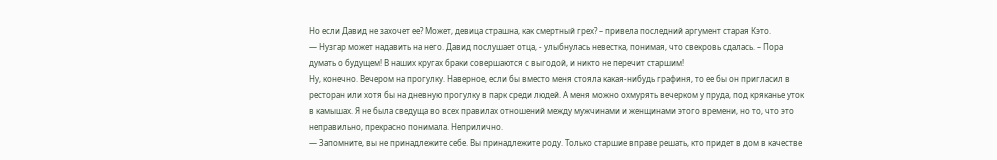Но если Давид не захочет ее? Может, девица страшна, как смертный грех? – привела последний аргумент старая Кэто.
— Нузгар может надавить на него. Давид послушает отца, - улыбнулась невестка, понимая, что свекровь сдалась. – Пора думать о будущем! В наших кругах браки совершаются с выгодой, и никто не перечит старшим!
Ну, конечно. Вечером на прогулку. Наверное, если бы вместо меня стояла какая-нибудь графиня, то ее бы он пригласил в ресторан или хотя бы на дневную прогулку в парк среди людей. А меня можно охмурять вечерком у пруда, под кряканье уток в камышах. Я не была сведуща во всех правилах отношений между мужчинами и женщинами этого времени, но то, что это неправильно, прекрасно понимала. Неприлично.
— Запомните, вы не принадлежите себе. Вы принадлежите роду. Только старшие вправе решать, кто придет в дом в качестве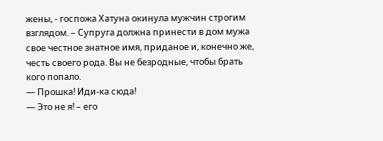жены, - госпожа Хатуна окинула мужчин строгим взглядом. – Супруга должна принести в дом мужа свое честное знатное имя, приданое и, конечно же, честь своего рода. Вы не безродные, чтобы брать кого попало.
— Прошка! Иди-ка сюда!
— Это не я! – его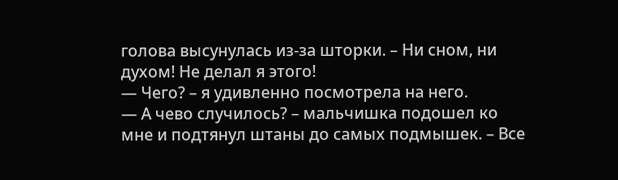голова высунулась из-за шторки. – Ни сном, ни духом! Не делал я этого!
— Чего? – я удивленно посмотрела на него.
— А чево случилось? – мальчишка подошел ко мне и подтянул штаны до самых подмышек. – Все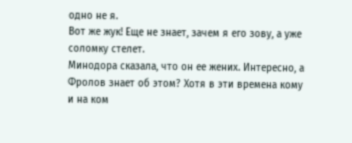одно не я.
Вот же жук! Еще не знает, зачем я его зову, а уже соломку стелет.
Минодора сказала, что он ее жених. Интересно, а Фролов знает об этом? Хотя в эти времена кому и на ком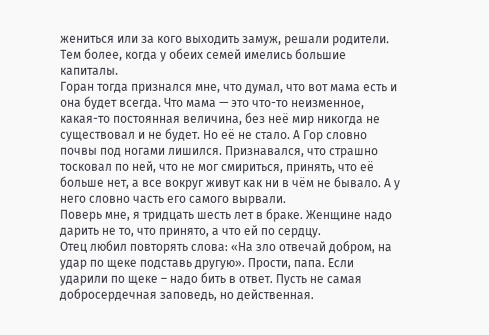жениться или за кого выходить замуж, решали родители. Тем более, когда у обеих семей имелись большие капиталы.
Горан тогда признался мне, что думал, что вот мама есть и она будет всегда. Что мама — это что-то неизменное, какая-то постоянная величина, без неё мир никогда не существовал и не будет. Но её не стало. А Гор словно почвы под ногами лишился. Признавался, что страшно тосковал по ней, что не мог смириться, принять, что её больше нет, а все вокруг живут как ни в чём не бывало. А у него словно часть его самого вырвали.
Поверь мне, я тридцать шесть лет в браке. Женщине надо дарить не то, что принято, а что ей по сердцу.
Отец любил повторять слова: «На зло отвечай добром, на удар по щеке подставь другую». Прости, папа. Если ударили по щеке – надо бить в ответ. Пусть не самая добросердечная заповедь, но действенная.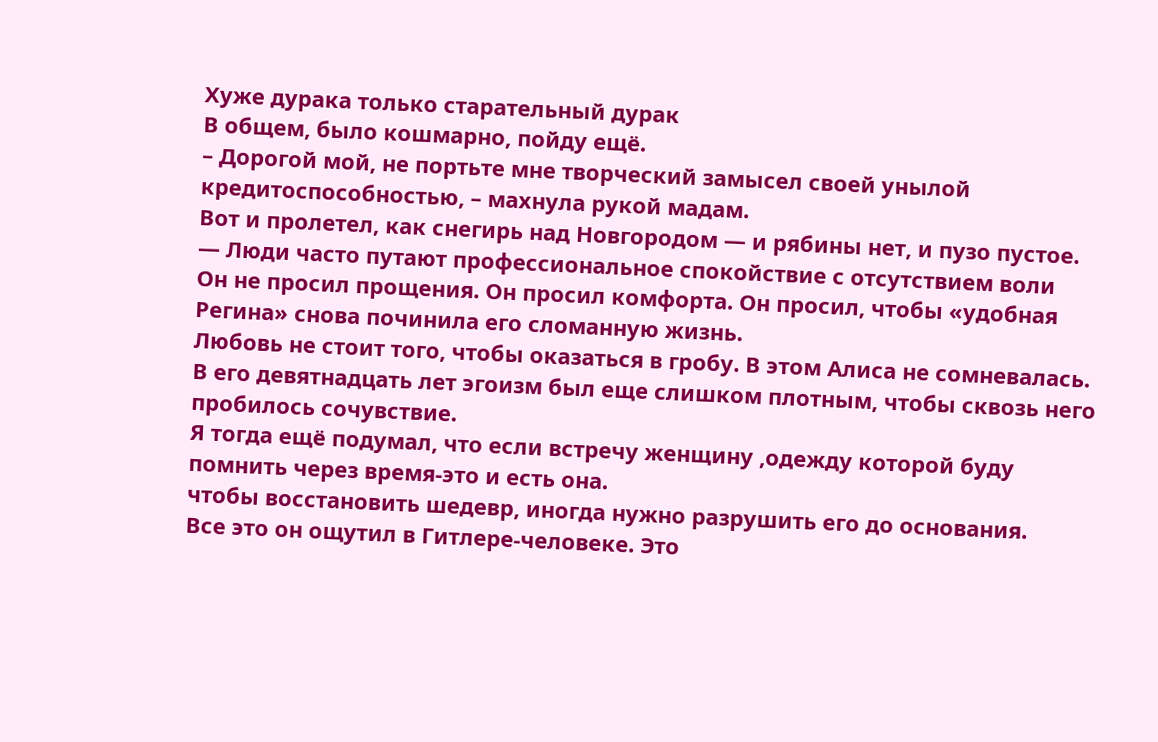Хуже дурака только старательный дурак
В общем, было кошмарно, пойду ещё.
– Дорогой мой, не портьте мне творческий замысел своей унылой кредитоспособностью, – махнула рукой мадам.
Вот и пролетел, как снегирь над Новгородом — и рябины нет, и пузо пустое.
— Люди часто путают профессиональное спокойствие с отсутствием воли
Он не просил прощения. Он просил комфорта. Он просил, чтобы «удобная Регина» снова починила его сломанную жизнь.
Любовь не стоит того, чтобы оказаться в гробу. В этом Алиса не сомневалась.
В его девятнадцать лет эгоизм был еще слишком плотным, чтобы сквозь него пробилось сочувствие.
Я тогда ещё подумал, что если встречу женщину ,одежду которой буду помнить через время-это и есть она.
чтобы восстановить шедевр, иногда нужно разрушить его до основания.
Все это он ощутил в Гитлере-человеке. Это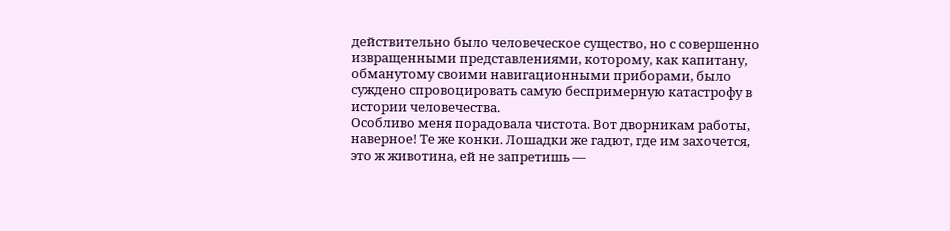действительно было человеческое существо, но с совершенно извращенными представлениями, которому, как капитану, обманутому своими навигационными приборами, было суждено спровоцировать самую беспримерную катастрофу в истории человечества.
Особливо меня порадовала чистота. Вот дворникам работы, наверное! Те же конки. Лошадки же гадют, где им захочется, это ж животина, ей не запретишь —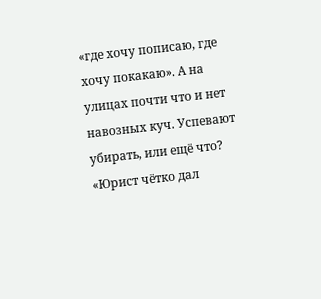«где хочу пописаю, где хочу покакаю». А на улицах почти что и нет
навозных куч. Успевают убирать, или ещё что?
«Юрист чётко дал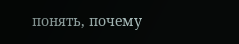понять, почему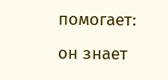помогает: он знает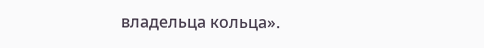владельца кольца».